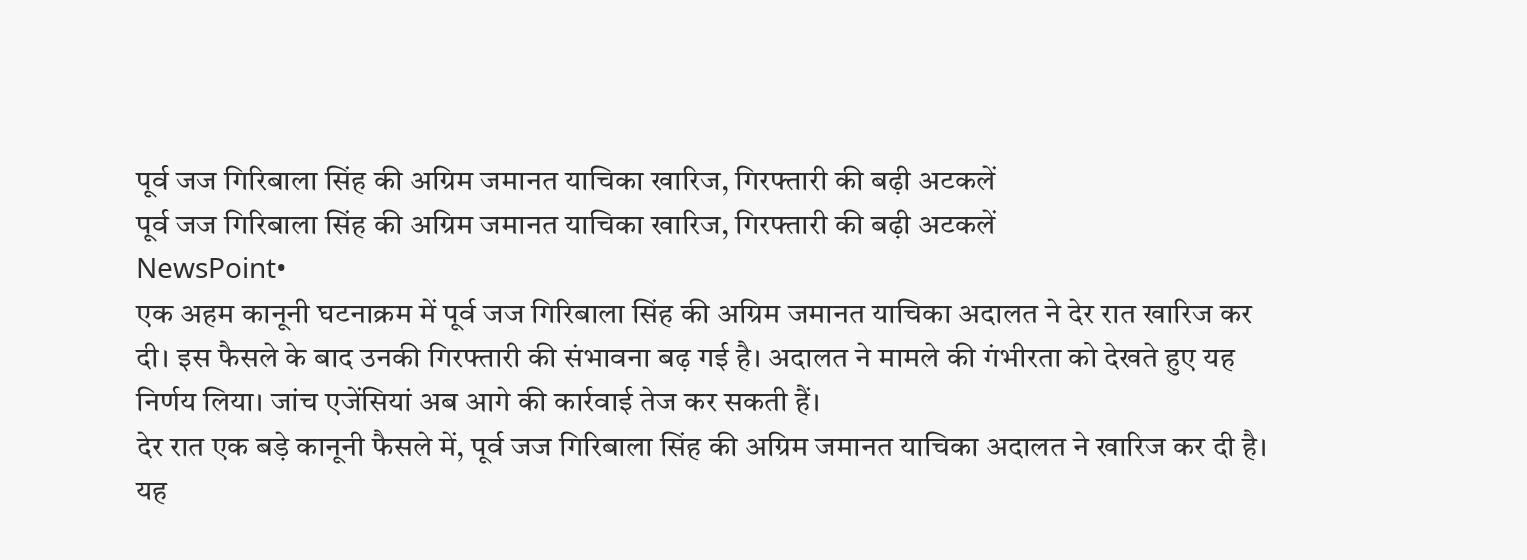पूर्व जज गिरिबाला सिंह की अग्रिम जमानत याचिका खारिज, गिरफ्तारी की बढ़ी अटकलें
पूर्व जज गिरिबाला सिंह की अग्रिम जमानत याचिका खारिज, गिरफ्तारी की बढ़ी अटकलें
NewsPoint•
एक अहम कानूनी घटनाक्रम में पूर्व जज गिरिबाला सिंह की अग्रिम जमानत याचिका अदालत ने देर रात खारिज कर दी। इस फैसले के बाद उनकी गिरफ्तारी की संभावना बढ़ गई है। अदालत ने मामले की गंभीरता को देखते हुए यह निर्णय लिया। जांच एजेंसियां अब आगे की कार्रवाई तेज कर सकती हैं।
देर रात एक बड़े कानूनी फैसले में, पूर्व जज गिरिबाला सिंह की अग्रिम जमानत याचिका अदालत ने खारिज कर दी है। यह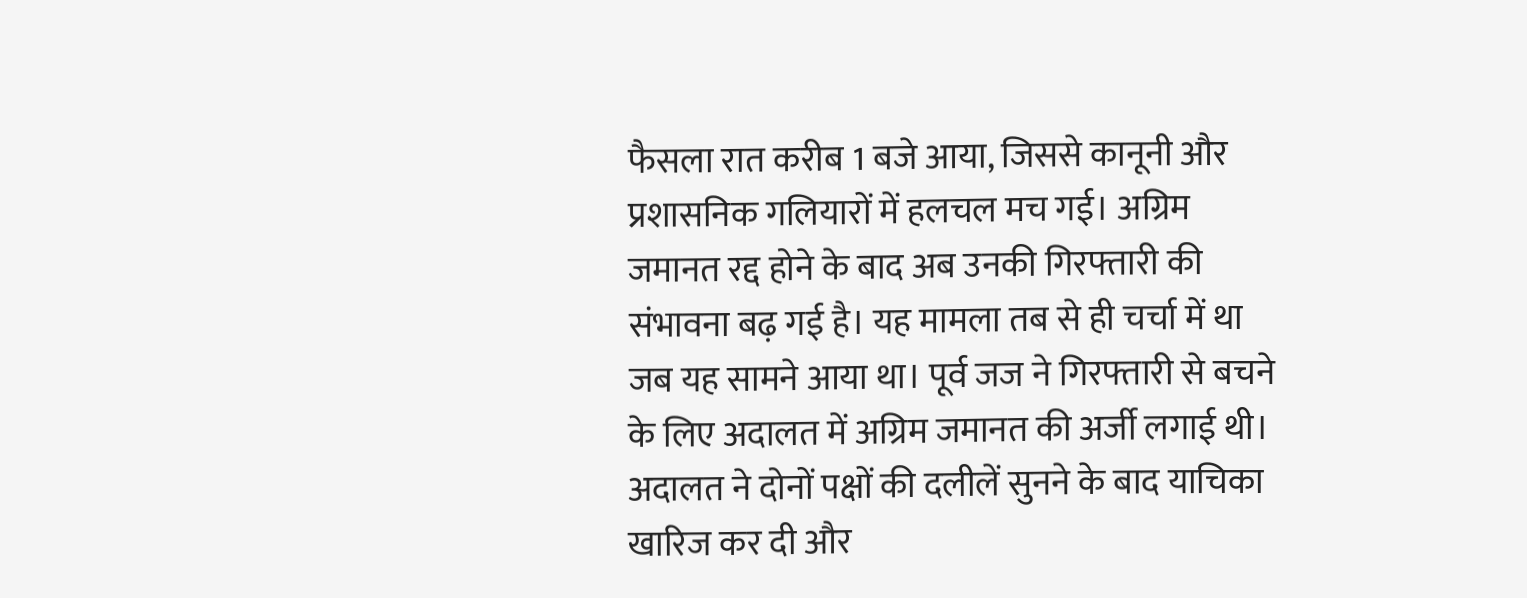फैसला रात करीब 1 बजे आया, जिससे कानूनी और प्रशासनिक गलियारों में हलचल मच गई। अग्रिम जमानत रद्द होने के बाद अब उनकी गिरफ्तारी की संभावना बढ़ गई है। यह मामला तब से ही चर्चा में था जब यह सामने आया था। पूर्व जज ने गिरफ्तारी से बचने के लिए अदालत में अग्रिम जमानत की अर्जी लगाई थी। अदालत ने दोनों पक्षों की दलीलें सुनने के बाद याचिका खारिज कर दी और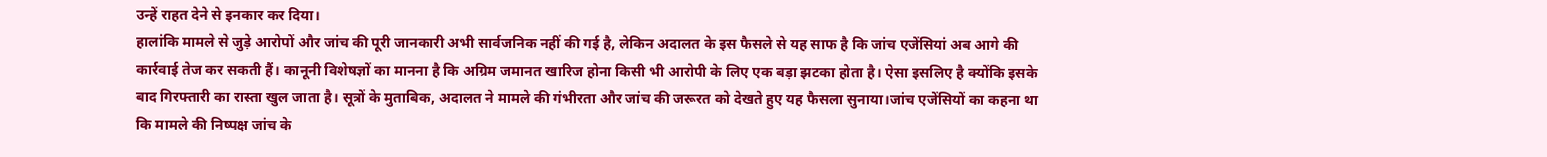उन्हें राहत देने से इनकार कर दिया।
हालांकि मामले से जुड़े आरोपों और जांच की पूरी जानकारी अभी सार्वजनिक नहीं की गई है, लेकिन अदालत के इस फैसले से यह साफ है कि जांच एजेंसियां अब आगे की कार्रवाई तेज कर सकती हैं। कानूनी विशेषज्ञों का मानना है कि अग्रिम जमानत खारिज होना किसी भी आरोपी के लिए एक बड़ा झटका होता है। ऐसा इसलिए है क्योंकि इसके बाद गिरफ्तारी का रास्ता खुल जाता है। सूत्रों के मुताबिक, अदालत ने मामले की गंभीरता और जांच की जरूरत को देखते हुए यह फैसला सुनाया।जांच एजेंसियों का कहना था कि मामले की निष्पक्ष जांच के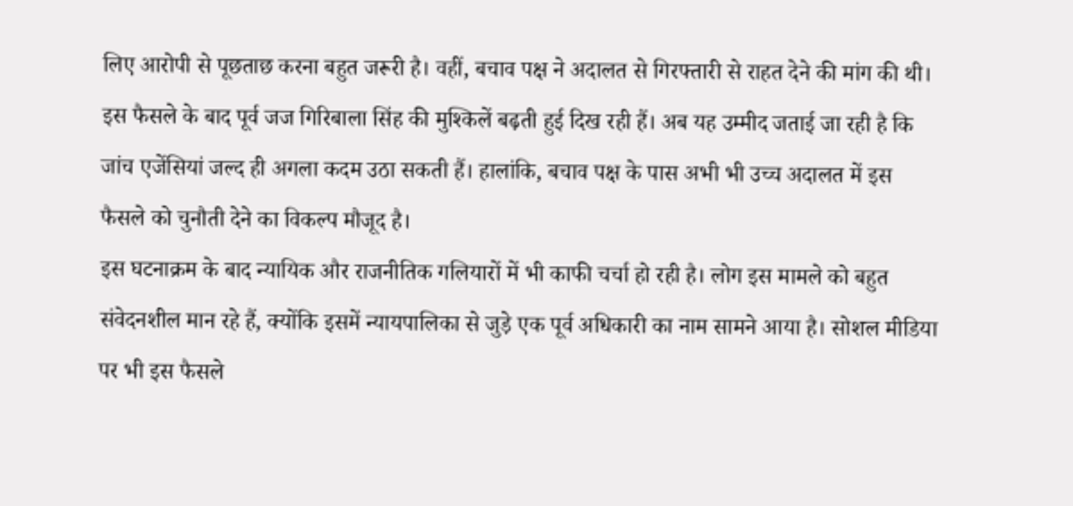लिए आरोपी से पूछताछ करना बहुत जरूरी है। वहीं, बचाव पक्ष ने अदालत से गिरफ्तारी से राहत देने की मांग की थी। इस फैसले के बाद पूर्व जज गिरिबाला सिंह की मुश्किलें बढ़ती हुई दिख रही हैं। अब यह उम्मीद जताई जा रही है कि जांच एजेंसियां जल्द ही अगला कदम उठा सकती हैं। हालांकि, बचाव पक्ष के पास अभी भी उच्च अदालत में इस फैसले को चुनौती देने का विकल्प मौजूद है।
इस घटनाक्रम के बाद न्यायिक और राजनीतिक गलियारों में भी काफी चर्चा हो रही है। लोग इस मामले को बहुत संवेदनशील मान रहे हैं, क्योंकि इसमें न्यायपालिका से जुड़े एक पूर्व अधिकारी का नाम सामने आया है। सोशल मीडिया पर भी इस फैसले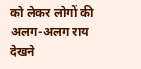को लेकर लोगों की अलग-अलग राय देखने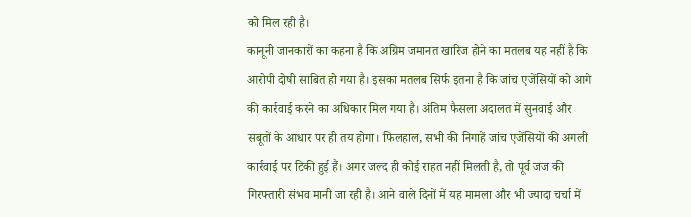को मिल रही है।
कानूनी जानकारों का कहना है कि अग्रिम जमानत खारिज होने का मतलब यह नहीं है कि आरोपी दोषी साबित हो गया है। इसका मतलब सिर्फ इतना है कि जांच एजेंसियों को आगे की कार्रवाई करने का अधिकार मिल गया है। अंतिम फैसला अदालत में सुनवाई और सबूतों के आधार पर ही तय होगा। फिलहाल, सभी की निगाहें जांच एजेंसियों की अगली कार्रवाई पर टिकी हुई हैं। अगर जल्द ही कोई राहत नहीं मिलती है, तो पूर्व जज की गिरफ्तारी संभव मानी जा रही है। आने वाले दिनों में यह मामला और भी ज्यादा चर्चा में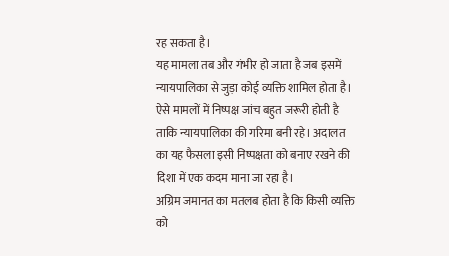रह सकता है।
यह मामला तब और गंभीर हो जाता है जब इसमें न्यायपालिका से जुड़ा कोई व्यक्ति शामिल होता है। ऐसे मामलों में निष्पक्ष जांच बहुत जरूरी होती है ताकि न्यायपालिका की गरिमा बनी रहे। अदालत का यह फैसला इसी निष्पक्षता को बनाए रखने की दिशा में एक कदम माना जा रहा है।
अग्रिम जमानत का मतलब होता है कि किसी व्यक्ति को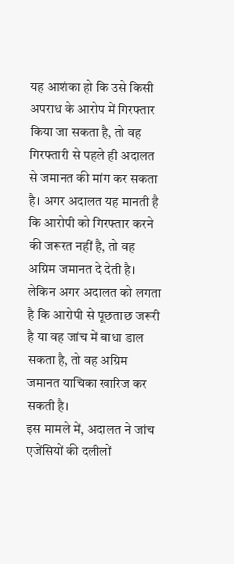यह आशंका हो कि उसे किसी अपराध के आरोप में गिरफ्तार किया जा सकता है, तो वह गिरफ्तारी से पहले ही अदालत से जमानत की मांग कर सकता है। अगर अदालत यह मानती है कि आरोपी को गिरफ्तार करने की जरूरत नहीं है, तो वह अग्रिम जमानत दे देती है। लेकिन अगर अदालत को लगता है कि आरोपी से पूछताछ जरूरी है या वह जांच में बाधा डाल सकता है, तो वह अग्रिम जमानत याचिका खारिज कर सकती है।
इस मामले में, अदालत ने जांच एजेंसियों की दलीलों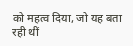को महत्व दिया, जो यह बता रही थीं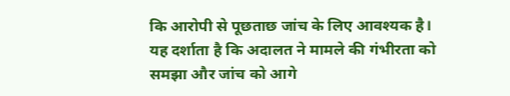कि आरोपी से पूछताछ जांच के लिए आवश्यक है। यह दर्शाता है कि अदालत ने मामले की गंभीरता को समझा और जांच को आगे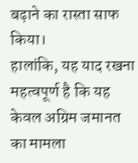बढ़ाने का रास्ता साफ किया।
हालांकि, यह याद रखना महत्वपूर्ण है कि यह केवल अग्रिम जमानत का मामला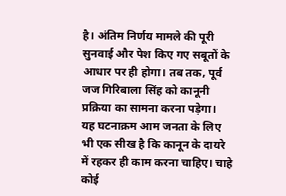है। अंतिम निर्णय मामले की पूरी सुनवाई और पेश किए गए सबूतों के आधार पर ही होगा। तब तक, पूर्व जज गिरिबाला सिंह को कानूनी प्रक्रिया का सामना करना पड़ेगा।
यह घटनाक्रम आम जनता के लिए भी एक सीख है कि कानून के दायरे में रहकर ही काम करना चाहिए। चाहे कोई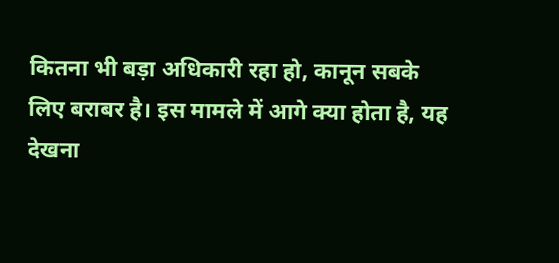कितना भी बड़ा अधिकारी रहा हो, कानून सबके लिए बराबर है। इस मामले में आगे क्या होता है, यह देखना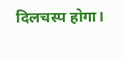दिलचस्प होगा।